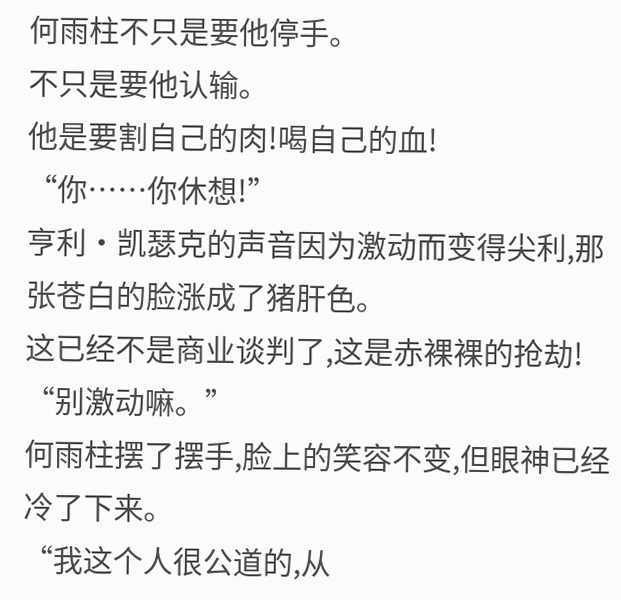何雨柱不只是要他停手。
不只是要他认输。
他是要割自己的肉!喝自己的血!
“你……你休想!”
亨利·凯瑟克的声音因为激动而变得尖利,那张苍白的脸涨成了猪肝色。
这已经不是商业谈判了,这是赤裸裸的抢劫!
“别激动嘛。”
何雨柱摆了摆手,脸上的笑容不变,但眼神已经冷了下来。
“我这个人很公道的,从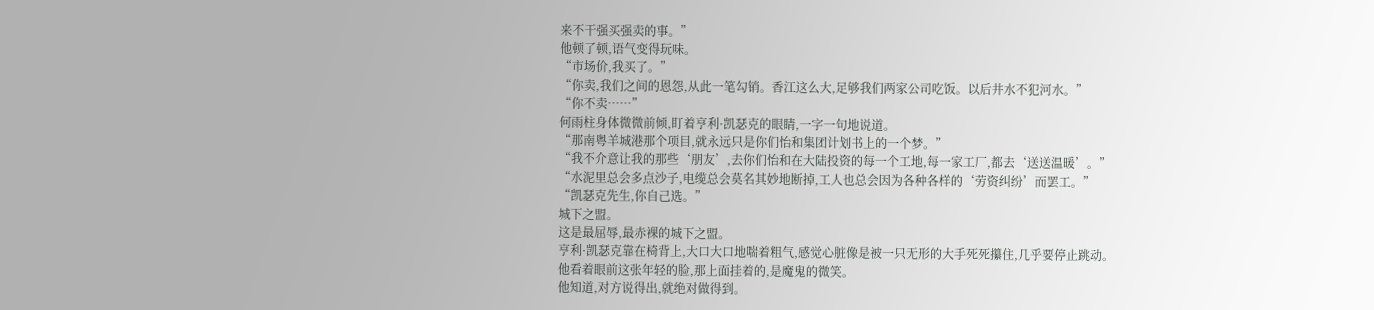来不干强买强卖的事。”
他顿了顿,语气变得玩味。
“市场价,我买了。”
“你卖,我们之间的恩怨,从此一笔勾销。香江这么大,足够我们两家公司吃饭。以后井水不犯河水。”
“你不卖……”
何雨柱身体微微前倾,盯着亨利·凯瑟克的眼睛,一字一句地说道。
“那南粤羊城港那个项目,就永远只是你们怡和集团计划书上的一个梦。”
“我不介意让我的那些‘朋友’,去你们怡和在大陆投资的每一个工地,每一家工厂,都去‘送送温暖’。”
“水泥里总会多点沙子,电缆总会莫名其妙地断掉,工人也总会因为各种各样的‘劳资纠纷’而罢工。”
“凯瑟克先生,你自己选。”
城下之盟。
这是最屈辱,最赤裸的城下之盟。
亨利·凯瑟克靠在椅背上,大口大口地喘着粗气,感觉心脏像是被一只无形的大手死死攥住,几乎要停止跳动。
他看着眼前这张年轻的脸,那上面挂着的,是魔鬼的微笑。
他知道,对方说得出,就绝对做得到。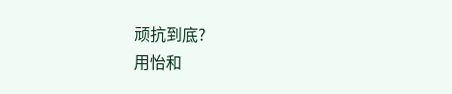顽抗到底?
用怡和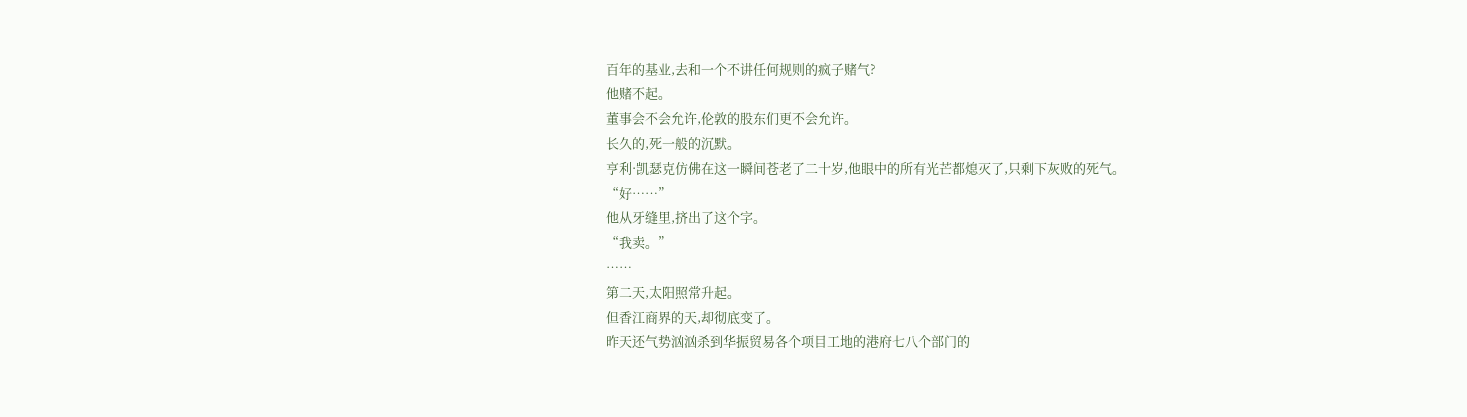百年的基业,去和一个不讲任何规则的疯子赌气?
他赌不起。
董事会不会允许,伦敦的股东们更不会允许。
长久的,死一般的沉默。
亨利·凯瑟克仿佛在这一瞬间苍老了二十岁,他眼中的所有光芒都熄灭了,只剩下灰败的死气。
“好……”
他从牙缝里,挤出了这个字。
“我卖。”
……
第二天,太阳照常升起。
但香江商界的天,却彻底变了。
昨天还气势汹汹杀到华振贸易各个项目工地的港府七八个部门的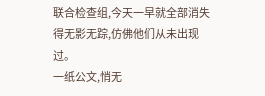联合检查组,今天一早就全部消失得无影无踪,仿佛他们从未出现过。
一纸公文,悄无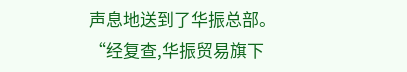声息地送到了华振总部。
“经复查,华振贸易旗下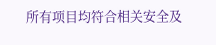所有项目均符合相关安全及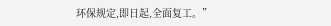环保规定,即日起,全面复工。”